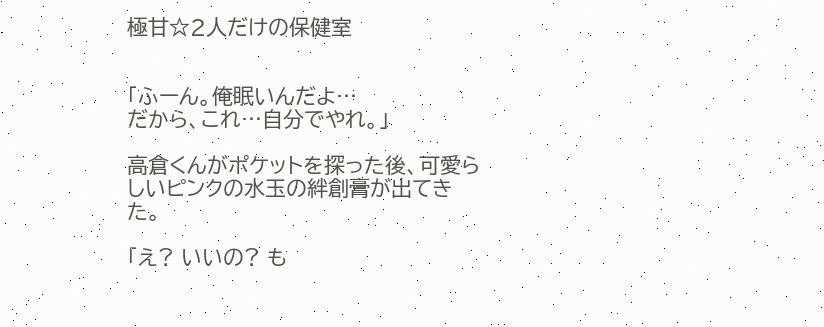極甘☆2人だけの保健室


「ふーん。俺眠いんだよ…
だから、これ…自分でやれ。」

高倉くんがポケットを探った後、可愛らしいピンクの水玉の絆創膏が出てきた。

「え? いいの? も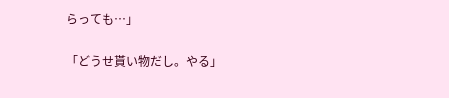らっても…」

「どうせ貰い物だし。やる」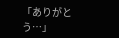「ありがとう…」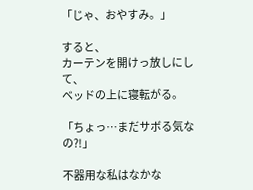「じゃ、おやすみ。」

すると、
カーテンを開けっ放しにして、
ベッドの上に寝転がる。

「ちょっ…まだサボる気なの?!」

不器用な私はなかな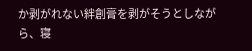か剥がれない絆創膏を剥がそうとしながら、寝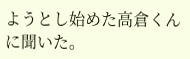ようとし始めた高倉くんに聞いた。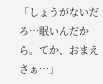「しょうがないだろ…眠いんだから。てか、おまえさぁ…」